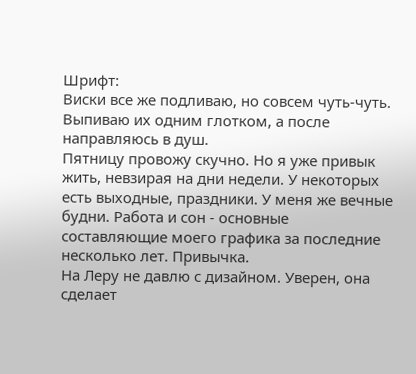Шрифт:
Виски все же подливаю, но совсем чуть-чуть. Выпиваю их одним глотком, а после направляюсь в душ.
Пятницу провожу скучно. Но я уже привык жить, невзирая на дни недели. У некоторых есть выходные, праздники. У меня же вечные будни. Работа и сон - основные составляющие моего графика за последние несколько лет. Привычка.
На Леру не давлю с дизайном. Уверен, она сделает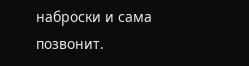наброски и сама позвонит.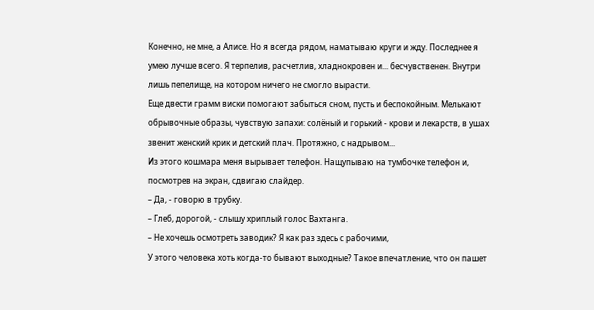Конечно, не мне, а Алисе. Но я всегда рядом, наматываю круги и жду. Последнее я умею лучше всего. Я терпелив, расчетлив, хладнокровен и... бесчувственен. Внутри лишь пепелище, на котором ничего не смогло вырасти.
Еще двести грамм виски помогают забыться сном, пусть и беспокойным. Мелькают обрывочные образы, чувствую запахи: солёный и горький - крови и лекарств, в ушах звенит женский крик и детский плач. Протяжно, с надрывом...
Из этого кошмара меня вырывает телефон. Нащупываю на тумбочке телефон и, посмотрев на экран, сдвигаю слайдер.
– Да, - говорю в трубку.
– Глеб, дорогой, - слышу хриплый голос Вахтанга.
– Не хочешь осмотреть заводик? Я как раз здесь с рабочими,
У этого человека хоть когда-то бывают выходные? Такое впечатление, что он пашет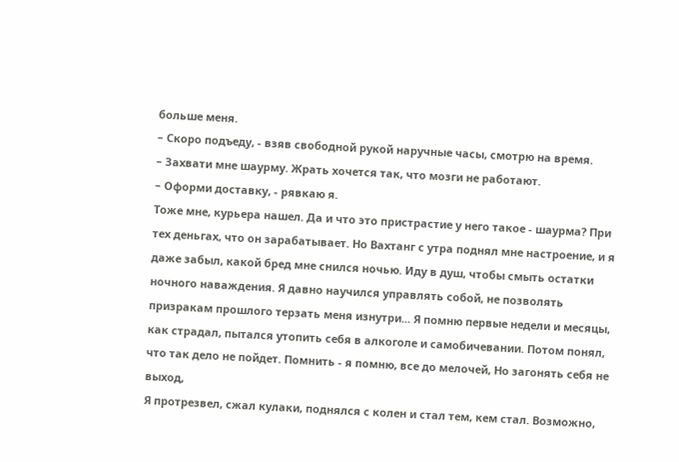больше меня.
– Скоро подъеду, - взяв свободной рукой наручные часы, смотрю на время.
– Захвати мне шаурму. Жрать хочется так, что мозги не работают.
– Оформи доставку, - рявкаю я.
Тоже мне, курьера нашел. Да и что это пристрастие у него такое - шаурма? При тех деньгах, что он зарабатывает. Но Вахтанг с утра поднял мне настроение, и я даже забыл, какой бред мне снился ночью. Иду в душ, чтобы смыть остатки ночного наваждения. Я давно научился управлять собой, не позволять призракам прошлого терзать меня изнутри... Я помню первые недели и месяцы, как страдал, пытался утопить себя в алкоголе и самобичевании. Потом понял, что так дело не пойдет. Помнить - я помню, все до мелочей, Но загонять себя не выход,
Я протрезвел, сжал кулаки, поднялся с колен и стал тем, кем стал. Возможно,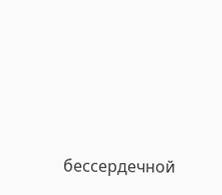бессердечной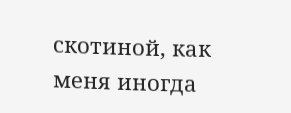скотиной, как меня иногда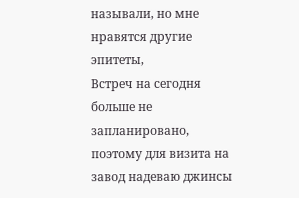называли, но мне нравятся другие эпитеты,
Встреч на сегодня больше не запланировано, поэтому для визита на завод надеваю джинсы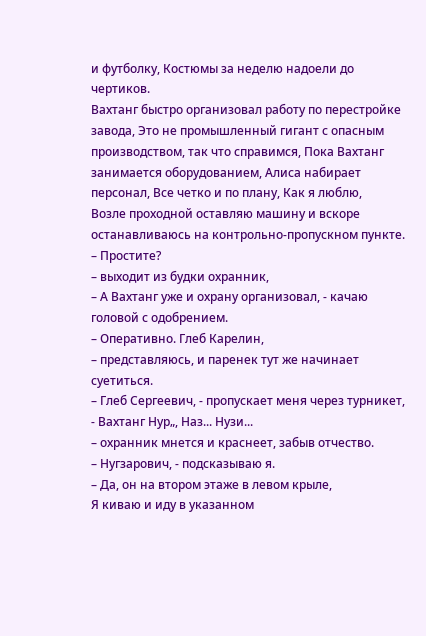и футболку, Костюмы за неделю надоели до чертиков.
Вахтанг быстро организовал работу по перестройке завода, Это не промышленный гигант с опасным производством, так что справимся, Пока Вахтанг занимается оборудованием, Алиса набирает персонал, Все четко и по плану, Как я люблю,
Возле проходной оставляю машину и вскоре останавливаюсь на контрольно-пропускном пункте.
– Простите?
– выходит из будки охранник,
– А Вахтанг уже и охрану организовал, - качаю головой с одобрением.
– Оперативно. Глеб Карелин,
– представляюсь, и паренек тут же начинает суетиться.
– Глеб Сергеевич, - пропускает меня через турникет, - Вахтанг Нур„, Наз... Нузи...
– охранник мнется и краснеет, забыв отчество.
– Нугзарович, - подсказываю я.
– Да, он на втором этаже в левом крыле,
Я киваю и иду в указанном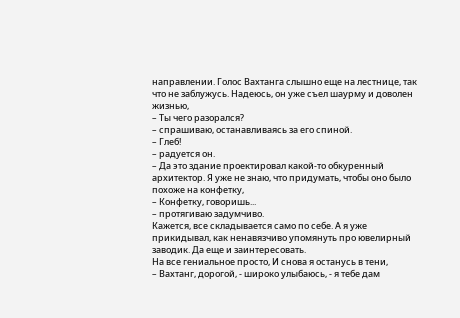направлении. Голос Вахтанга слышно еще на лестнице, так что не заблужусь. Надеюсь, он уже съел шаурму и доволен жизнью,
– Ты чего разорался?
– спрашиваю, останавливаясь за его спиной.
– Глеб!
– радуется он.
– Да это здание проектировал какой-то обкуренный архитектор. Я уже не знаю, что придумать, чтобы оно было похоже на конфетку,
– Конфетку, говоришь...
– протягиваю задумчиво.
Кажется, все складывается само по себе. А я уже прикидывал, как ненавязчиво упомянуть про ювелирный заводик. Да еще и заинтересовать.
На все гениальное просто, И снова я останусь в тени,
– Вахтанг, дорогой, - широко улыбаюсь, - я тебе дам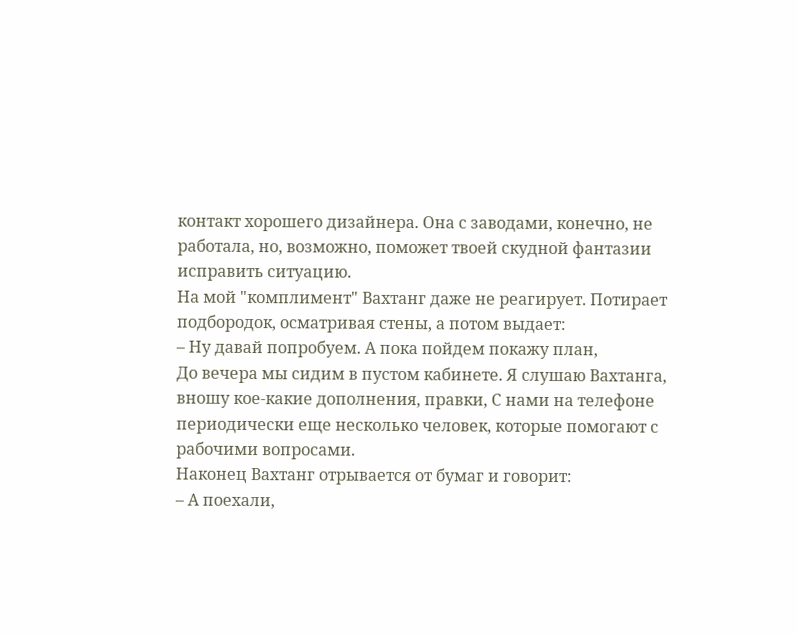контакт хорошего дизайнера. Она с заводами, конечно, не работала, но, возможно, поможет твоей скудной фантазии исправить ситуацию.
На мой "комплимент" Вахтанг даже не реагирует. Потирает подбородок, осматривая стены, а потом выдает:
– Ну давай попробуем. А пока пойдем покажу план,
До вечера мы сидим в пустом кабинете. Я слушаю Вахтанга, вношу кое-какие дополнения, правки, С нами на телефоне периодически еще несколько человек, которые помогают с рабочими вопросами.
Наконец Вахтанг отрывается от бумаг и говорит:
– А поехали,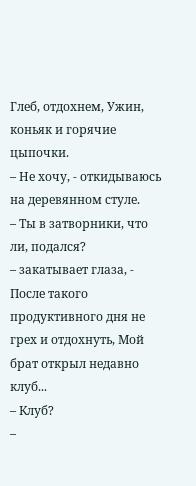Глеб, отдохнем, Ужин, коньяк и горячие цыпочки.
– Не хочу, - откидываюсь на деревянном стуле.
– Ты в затворники, что ли, подался?
– закатывает глаза, - После такого продуктивного дня не грех и отдохнуть, Мой брат открыл недавно клуб...
– Клуб?
–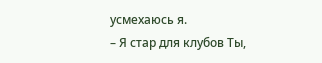усмехаюсь я.
– Я стар для клубов Ты,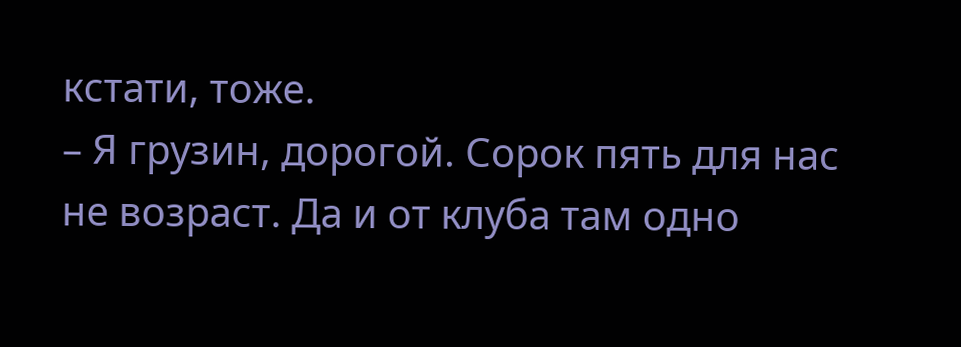кстати, тоже.
– Я грузин, дорогой. Сорок пять для нас не возраст. Да и от клуба там одно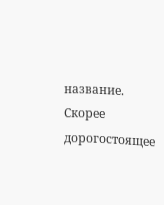название. Скорее дорогостоящее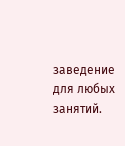заведение для любых занятий.